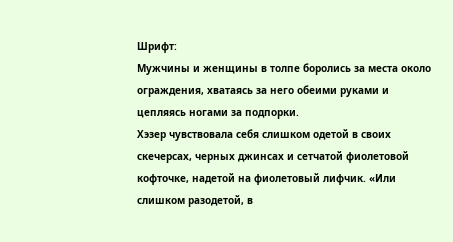Шрифт:
Мужчины и женщины в толпе боролись за места около ограждения, хватаясь за него обеими руками и цепляясь ногами за подпорки.
Хэзер чувствовала себя слишком одетой в своих скечерсах, черных джинсах и сетчатой фиолетовой кофточке, надетой на фиолетовый лифчик. «Или слишком разодетой, в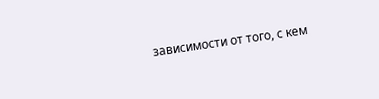зависимости от того, с кем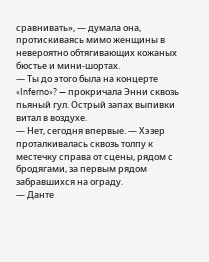сравнивать», — думала она, протискиваясь мимо женщины в невероятно обтягивающих кожаных бюстье и мини-шортах.
— Ты до этого была на концерте «Inferno»? — прокричала Энни сквозь пьяный гул. Острый запах выпивки витал в воздухе.
— Нет, сегодня впервые. — Хэзер проталкивалась сквозь толпу к местечку справа от сцены, рядом с бродягами, за первым рядом забравшихся на ограду.
— Данте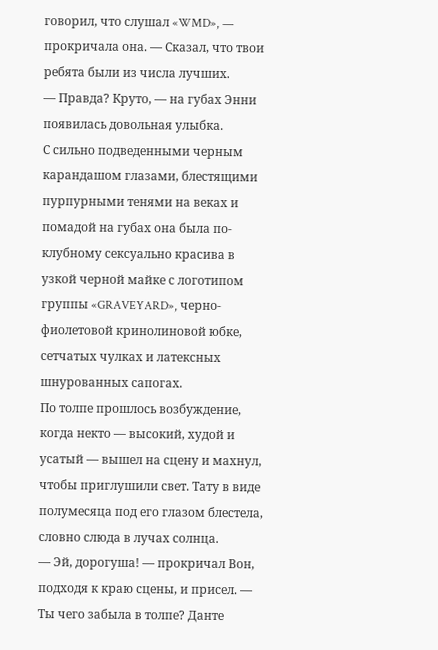говорил, что слушал «WMD», — прокричала она. — Сказал, что твои ребята были из числа лучших.
— Правда? Круто, — на губах Энни появилась довольная улыбка.
С сильно подведенными черным карандашом глазами, блестящими пурпурными тенями на веках и помадой на губах она была по-клубному сексуально красива в узкой черной майке с логотипом группы «GRAVEYARD», черно-фиолетовой кринолиновой юбке, сетчатых чулках и латексных шнурованных сапогах.
По толпе прошлось возбуждение, когда некто — высокий, худой и усатый — вышел на сцену и махнул, чтобы приглушили свет. Тату в виде полумесяца под его глазом блестела, словно слюда в лучах солнца.
— Эй, дорогуша! — прокричал Вон, подходя к краю сцены, и присел. — Ты чего забыла в толпе? Данте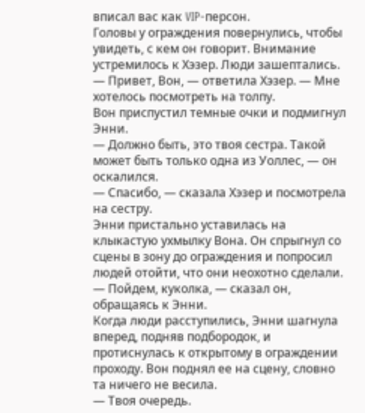вписал вас как VIP-персон.
Головы у ограждения повернулись, чтобы увидеть, с кем он говорит. Внимание устремилось к Хэзер. Люди зашептались.
— Привет, Вон, — ответила Хэзер. — Мне хотелось посмотреть на толпу.
Вон приспустил темные очки и подмигнул Энни.
— Должно быть, это твоя сестра. Такой может быть только одна из Уоллес, — он оскалился.
— Спасибо, — сказала Хэзер и посмотрела на сестру.
Энни пристально уставилась на клыкастую ухмылку Вона. Он спрыгнул со сцены в зону до ограждения и попросил людей отойти, что они неохотно сделали.
— Пойдем, куколка, — сказал он, обращаясь к Энни.
Когда люди расступились, Энни шагнула вперед, подняв подбородок, и протиснулась к открытому в ограждении проходу. Вон поднял ее на сцену, словно та ничего не весила.
— Твоя очередь.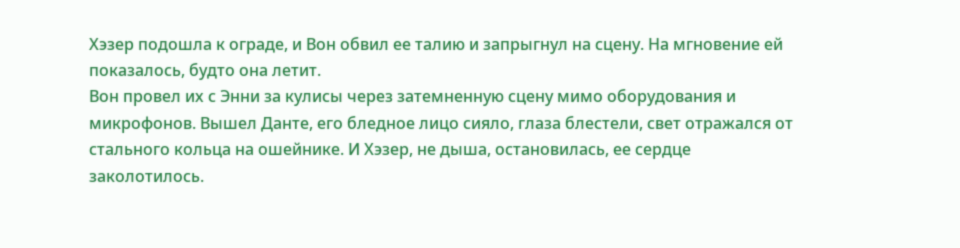Хэзер подошла к ограде, и Вон обвил ее талию и запрыгнул на сцену. На мгновение ей показалось, будто она летит.
Вон провел их с Энни за кулисы через затемненную сцену мимо оборудования и микрофонов. Вышел Данте, его бледное лицо сияло, глаза блестели, свет отражался от стального кольца на ошейнике. И Хэзер, не дыша, остановилась, ее сердце заколотилось.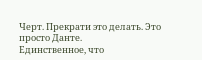Черт. Прекрати это делать. Это просто Данте.
Единственное, что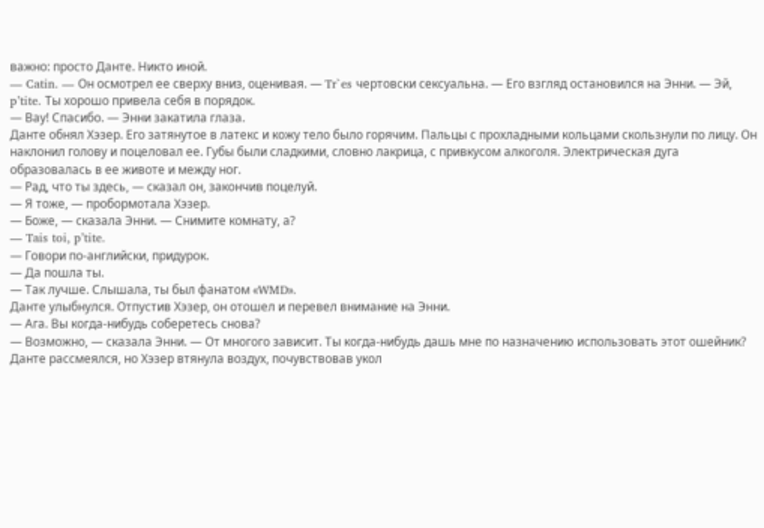важно: просто Данте. Никто иной.
— Catin. — Он осмотрел ее сверху вниз, оценивая. — Tr`es чертовски сексуальна. — Его взгляд остановился на Энни. — Эй, p’tite. Ты хорошо привела себя в порядок.
— Вау! Спасибо. — Энни закатила глаза.
Данте обнял Хэзер. Его затянутое в латекс и кожу тело было горячим. Пальцы с прохладными кольцами скользнули по лицу. Он наклонил голову и поцеловал ее. Губы были сладкими, словно лакрица, с привкусом алкоголя. Электрическая дуга образовалась в ее животе и между ног.
— Рад, что ты здесь, — сказал он, закончив поцелуй.
— Я тоже, — пробормотала Хэзер.
— Боже, — сказала Энни. — Снимите комнату, а?
— Tais toi, p’tite.
— Говори по-английски, придурок.
— Да пошла ты.
— Так лучше. Слышала, ты был фанатом «WMD».
Данте улыбнулся. Отпустив Хэзер, он отошел и перевел внимание на Энни.
— Ага. Вы когда-нибудь соберетесь снова?
— Возможно, — сказала Энни. — От многого зависит. Ты когда-нибудь дашь мне по назначению использовать этот ошейник?
Данте рассмеялся, но Хэзер втянула воздух, почувствовав укол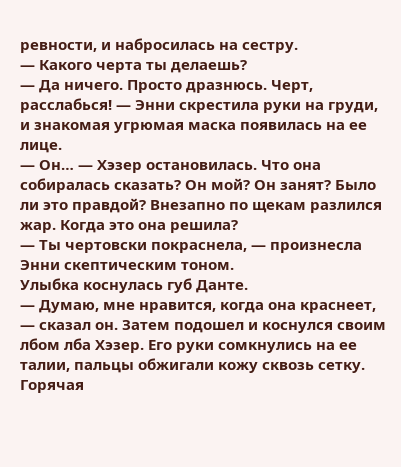ревности, и набросилась на сестру.
— Какого черта ты делаешь?
— Да ничего. Просто дразнюсь. Черт, расслабься! — Энни скрестила руки на груди, и знакомая угрюмая маска появилась на ее лице.
— Он… — Хэзер остановилась. Что она собиралась сказать? Он мой? Он занят? Было ли это правдой? Внезапно по щекам разлился жар. Когда это она решила?
— Ты чертовски покраснела, — произнесла Энни скептическим тоном.
Улыбка коснулась губ Данте.
— Думаю, мне нравится, когда она краснеет, — сказал он. Затем подошел и коснулся своим лбом лба Хэзер. Его руки сомкнулись на ее талии, пальцы обжигали кожу сквозь сетку. Горячая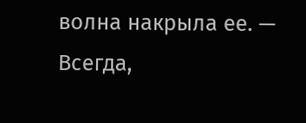волна накрыла ее. — Всегда,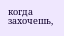когда захочешь,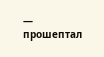— прошептал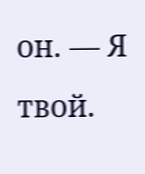он. — Я твой.